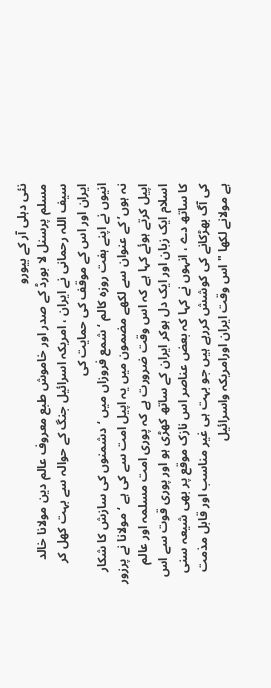نئی دہلی آر کے بیورو
مسلم پرسنل لا بورڈ کے صدر اور خاموش طبع معروف عالم دین مولانا خالد سیف اللہ رحمانی نے ایران ، امریکہ اسرائیل جنگ کے حوالہ سے بہت کھل کر ایران اور اس کے موقف کی حمایت کی
انیوں نے اپنے ہفت روزہ کالم ‘شمع فروزاں میں ‘دشمنوں کی سازش کا شکار نہ ہوں’ کے عنوان سے لکھے مضمون میں یہ اپیل امت سے کی ہے ‘ مولانا نے پرزور اپیل کرتے ہوئے کہا ہے کہ اس وقت ضرورت ہے کہ پوری امت مسلمہ اور عالم اسلام ایک زبان اور ایک دل ہوکر ایران کے ساتھ کھڑی ہو اور پوری قوت سے اس کا ساتھ دے ، انہوں نے کہا کہ بعض عناصر اس نازک موقع پر بھی شیعہ سنی کی آگ بھڑکانے کی کوشش کررہے ہیں جو بہت ہی غیر مناسب اور قابل مذمت ہے مولانے لکھا "اس وقت ایران اورامریکہ واسرائیل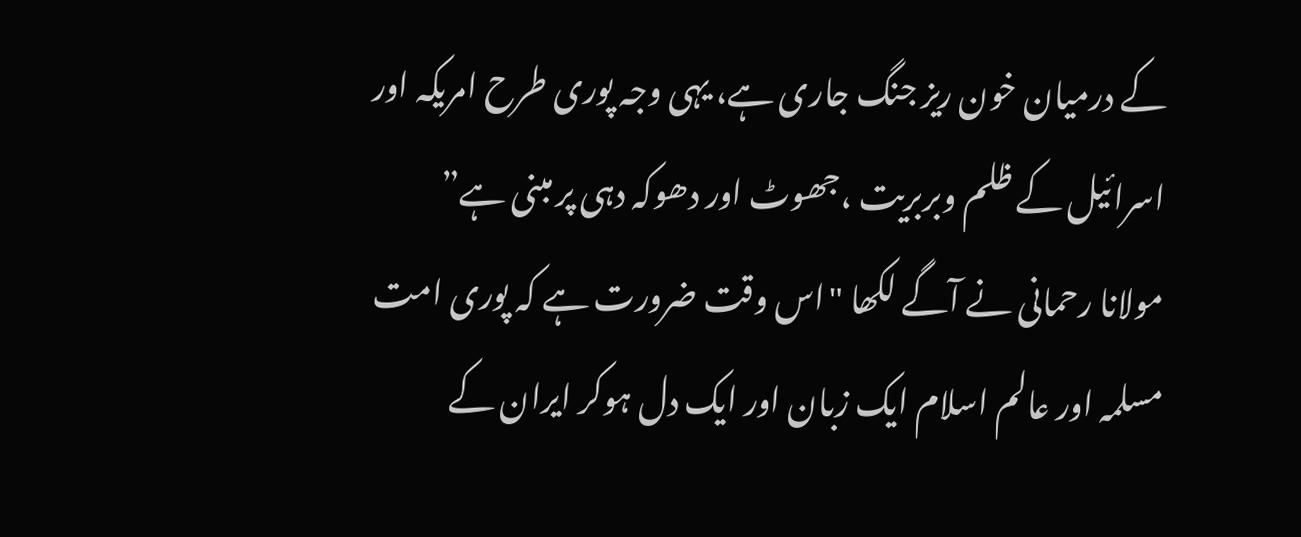کے درمیان خون ریز جنگ جاری ہے، یہی وجہ پوری طرح امریکہ اور اسرائیل کے ظلم وبربریت ،جھوٹ اور دھوکہ دہی پر مبنی ہے”
مولانا رحمانی نے آگے لکھا "اس وقت ضرورت ہے کہ پوری امت مسلمہ اور عالم اسلام ایک زبان اور ایک دل ہوکر ایران کے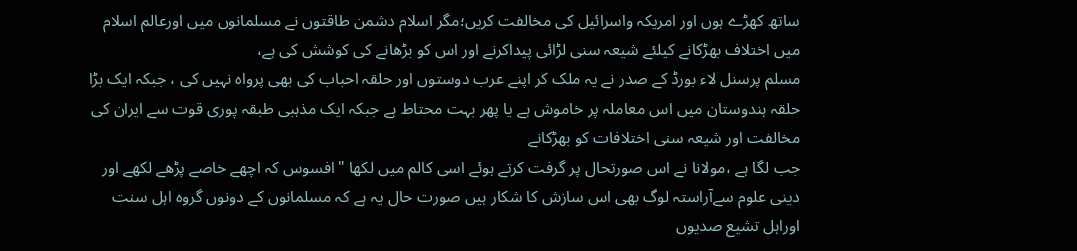ساتھ کھڑے ہوں اور امریکہ واسرائیل کی مخالفت کریں؛مگر اسلام دشمن طاقتوں نے مسلمانوں میں اورعالم اسلام میں اختلاف بھڑکانے کیلئے شیعہ سنی لڑائی پیداکرنے اور اس کو بڑھانے کی کوشش کی ہے،
مسلم پرسنل لاء بورڈ کے صدر نے یہ ملک کر اپنے عرب دوستوں اور حلقہ احباب کی بھی پرواہ نہیں کی ، جبکہ ایک بڑا حلقہ ہندوستان میں اس معاملہ پر خاموش ہے یا پھر بہت محتاط ہے جبکہ ایک مذہبی طبقہ پوری قوت سے ایران کی مخالفت اور شیعہ سنی اختلافات کو بھڑکانے
جب لگا ہے ،مولانا نے اس صورتحال پر گرفت کرتے ہوئے اسی کالم میں لکھا "افسوس کہ اچھے خاصے پڑھے لکھے اور دینی علوم سےآراستہ لوگ بھی اس سازش کا شکار ہیں صورت حال یہ ہے کہ مسلمانوں کے دونوں گروہ اہل سنت اوراہل تشیع صدیوں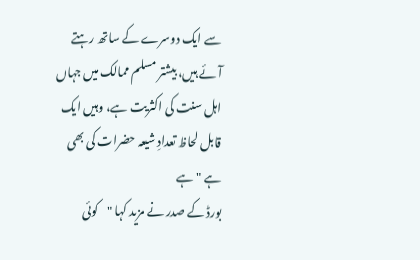سے ایک دوسرے کے ساتھ رہتے آئے ہیں، بیشتر مسلم ممالک میں جہاں اہل سنت کی اکثریت ہے، وہیں ایک قابل لحاظ تعدادِ شیعہ حضرات کی بھی ہے "ہے
بورڈ کے صدر نے مزید کہا "کوئی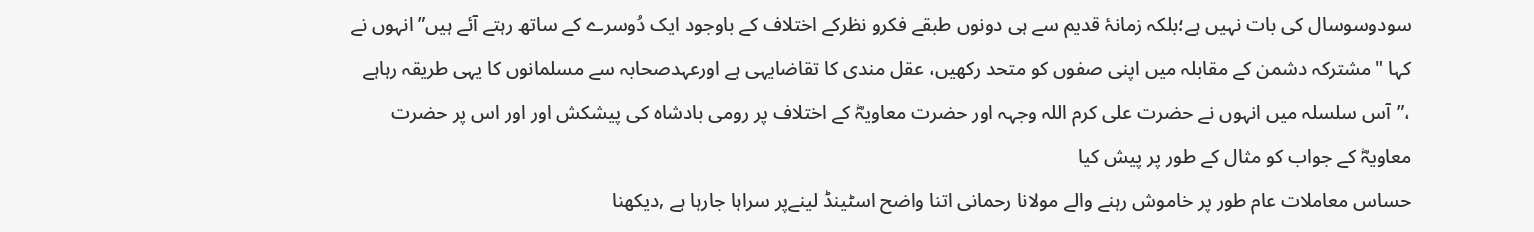سودوسوسال کی بات نہیں ہے؛بلکہ زمانۂ قدیم سے ہی دونوں طبقے فکرو نظرکے اختلاف کے باوجود ایک دُوسرے کے ساتھ رہتے آئے ہیں” انہوں نے کہا "مشترکہ دشمن کے مقابلہ میں اپنی صفوں کو متحد رکھیں، عقل مندی کا تقاضایہی ہے اورعہدصحابہ سے مسلمانوں کا یہی طریقہ رہاہے ،”آس سلسلہ میں انہوں نے حضرت علی کرم اللہ وجہہ اور حضرت معاویہؓ کے اختلاف پر رومی بادشاہ کی پیشکش اور اور اس پر حضرت معاویہؓ کے جواب کو مثال کے طور پر پیش کیا
حساس معاملات عام طور پر خاموش رہنے والے مولانا رحمانی اتنا واضح اسٹینڈ لینےپر سراہا جارہا ہے ,دیکھنا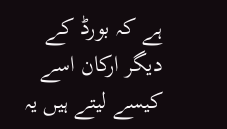ہے کہ بورڈ کے دیگر ارکان اسے کیسے لیتے ہیں یہ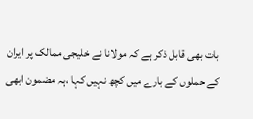بات بھی قابل ذکر ہے کہ مولانا نے خلیجی ممالک پر ایران کے حملوں کے بارے میں کچھ نہیں کہا ،ہہ مضمون ابھی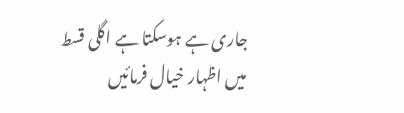جاری ہے ہوسکتا ہے اگلی قسط میں اظہار خیال فرمائیں